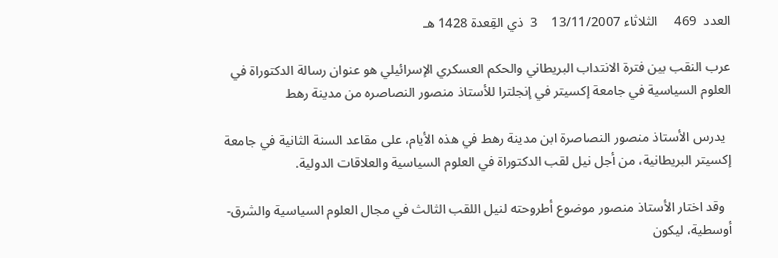العدد  469     الثلاثاء 13/11/2007    3  ذي القِعدة 1428 هـ

عرب النقب بين فترة الانتداب البريطاني والحكم العسكري الإسرائيلي هو عنوان رسالة الدكتوراة في العلوم السياسية في جامعة إكسيتر في إنجلترا للأستاذ منصور النصاصره من مدينة رهط

  يدرس الأستاذ منصور النصاصرة ابن مدينة رهط في هذه الأيام، على مقاعد السنة الثانية في جامعة إكسيتر البريطانية، من أجل نيل لقب الدكتوراة في العلوم السياسية والعلاقات الدولية.

  وقد اختار الأستاذ منصور موضوع أطروحته لنيل اللقب الثالث في مجال العلوم السياسية والشرق-أوسطية، ليكون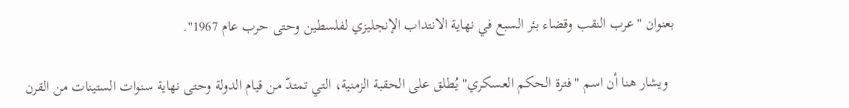بعنوان "عرب النقب وقضاء بئر السبع في نهاية الانتداب الإنجليزي لفلسطين وحتى حرب عام 1967".

  ويشار هنا أن اسم "فترة الحكم العسكري" يُطلق على الحقبة الزمنية، التي تمتدّ من قيام الدولة وحتى نهاية سنوات الستينات من القرن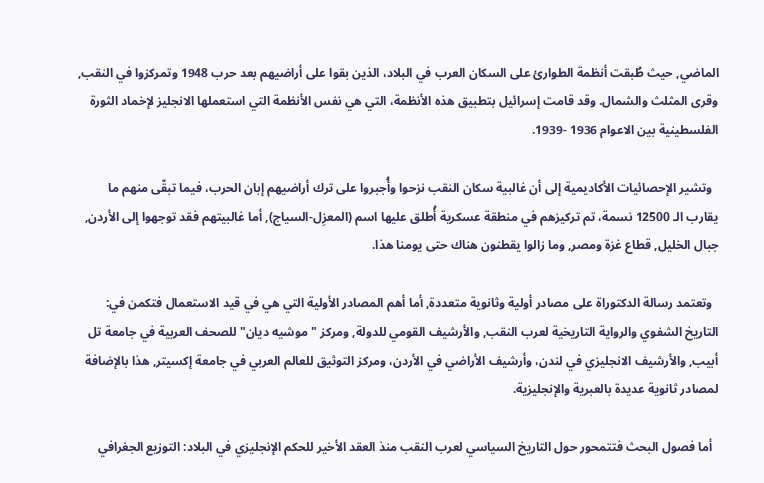الماضي, حيث طُبقت أنظمة الطوارئ على السكان العرب في البلاد، الذين بقوا على أراضيهم بعد حرب 1948 وتمركزوا في النقب, وقرى المثلث والشمال. وقد قامت إسرائيل بتطبيق هذه الأنظمة، التي هي نفس الأنظمة التي استعملها الانجليز لإخماد الثورة الفلسطينية بين الاعوام 1936 -1939.

  وتشير الإحصائيات الأكاديمية إلى أن غالبية سكان النقب نزحوا وأُجبروا على ترك أراضيهم إبان الحرب، فيما تبقّى منهم ما يقارب الـ 12500 نسمة، تم تركيزهم في منطقة عسكرية أُطلق عليها اسم (المعزِل-السياج), أما غالبيتهم فقد توجهوا إلى الأردن, جبال الخليل, قطاع غزة ومصر, وما زالوا يقطنون هناك حتى يومنا هذا.

  وتعتمد رسالة الدكتوراة على مصادر أولية وثانوية متعددة, أما أهم المصادر الأولية التي هي في قيد الاستعمال فتكمن في: التاريخ الشفوي والرواية التاريخية لعرب النقب, والأرشيف القومي للدولة, ومركز "موشيه ديان" للصحف العربية في جامعة تل أبيب, والأرشيف الانجليزي في لندن، وأرشيف الأراضي في الأردن، ومركز التوثيق للعالم العربي في جامعة إكسيتر, هذا بالإضافة لمصادر ثانوية عديدة بالعبرية والإنجليزية.

  أما فصول البحث فتتمحور حول التاريخ السياسي لعرب النقب منذ العقد الأخير للحكم الإنجليزي في البلاد: التوزيع الجغرافي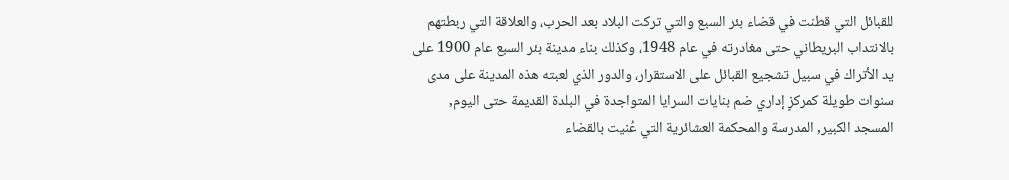للقبائل التي قطنت في قضاء بئر السبع والتي تركت البلاد بعد الحرب، والعلاقة التي ربطتهم بالانتداب البريطاني حتى مغادرته في عام 1948، وكذلك بناء مدينة بئر السبع عام 1900 على يد الأتراك في سبيل تشجيع القبائل على الاستقرار، والدور الذي لعبته هذه المدينة على مدى سنوات طويلة كمركزٍ إداري ضم بنايات السرايا المتواجدة في البلدة القديمة حتى اليوم, المسجد الكبير, المدرسة والمحكمة العشائرية التي عُنيت بالقضاء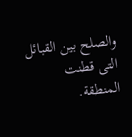والصلح بين القبائل التى قطنت المنطقة.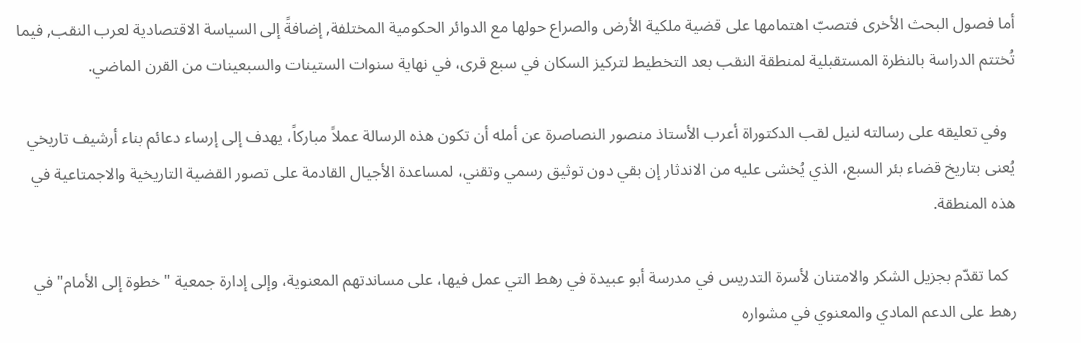أما فصول البحث الأخرى فتصبّ اهتمامها على قضية ملكية الأرض والصراع حولها مع الدوائر الحكومية المختلفة, إضافةً إلى السياسة الاقتصادية لعرب النقب, فيما تُختتم الدراسة بالنظرة المستقبلية لمنطقة النقب بعد التخطيط لتركيز السكان في سبع قرى، في نهاية سنوات الستينات والسبعينات من القرن الماضي.

  وفي تعليقه على رسالته لنيل لقب الدكتوراة أعرب الأستاذ منصور النصاصرة عن أمله أن تكون هذه الرسالة عملاً مباركاً، يهدف إلى إرساء دعائم بناء أرشيف تاريخي يُعنى بتاريخ قضاء بئر السبع، الذي يُخشى عليه من الاندثار إن بقي دون توثيق رسمي وتقني، لمساعدة الأجيال القادمة على تصور القضية التاريخية والاجمتاعية في هذه المنطقة.

  كما تقدّم بجزيل الشكر والامتنان لأسرة التدريس في مدرسة أبو عبيدة في رهط التي عمل فيها، على مساندتهم المعنوية، وإلى إدارة جمعية "خطوة إلى الأمام" في رهط على الدعم المادي والمعنوي في مشواره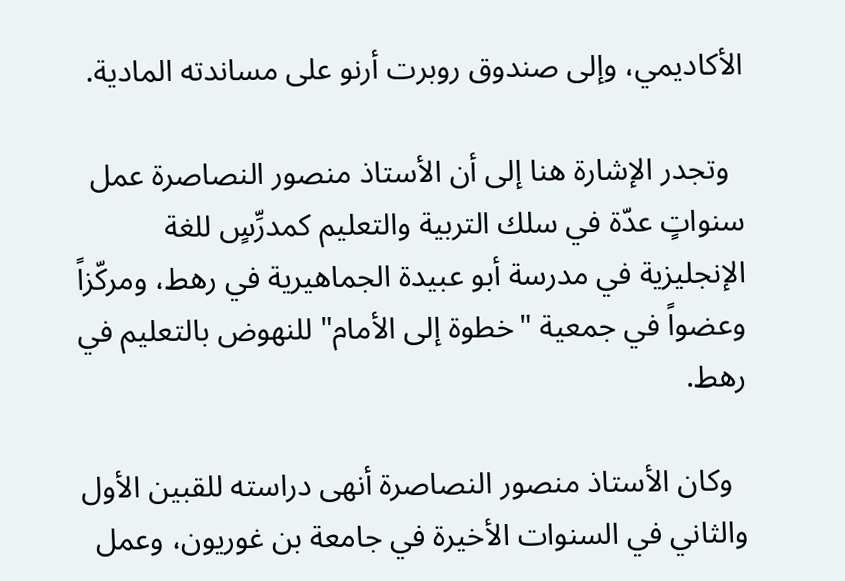الأكاديمي، وإلى صندوق روبرت أرنو على مساندته المادية.

  وتجدر الإشارة هنا إلى أن الأستاذ منصور النصاصرة عمل سنواتٍ عدّة في سلك التربية والتعليم كمدرِّسٍ للغة الإنجليزية في مدرسة أبو عبيدة الجماهيرية في رهط، ومركّزاً وعضواً في جمعية "خطوة إلى الأمام" للنهوض بالتعليم في رهط.

  وكان الأستاذ منصور النصاصرة أنهى دراسته للقبين الأول والثاني في السنوات الأخيرة في جامعة بن غوريون، وعمل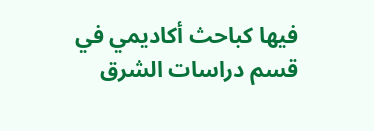فيها كباحث أكاديمي في قسم دراسات الشرق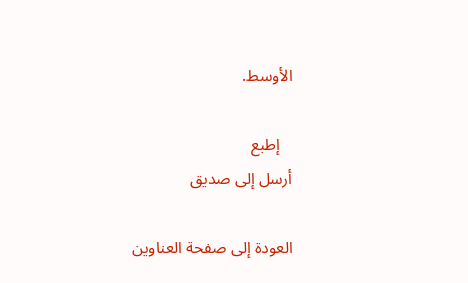الأوسط.

   إطبع                                         أرسل إلى صديق

العودة إلى صفحة العناوين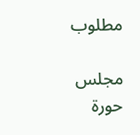مطلوب

مجلس حورة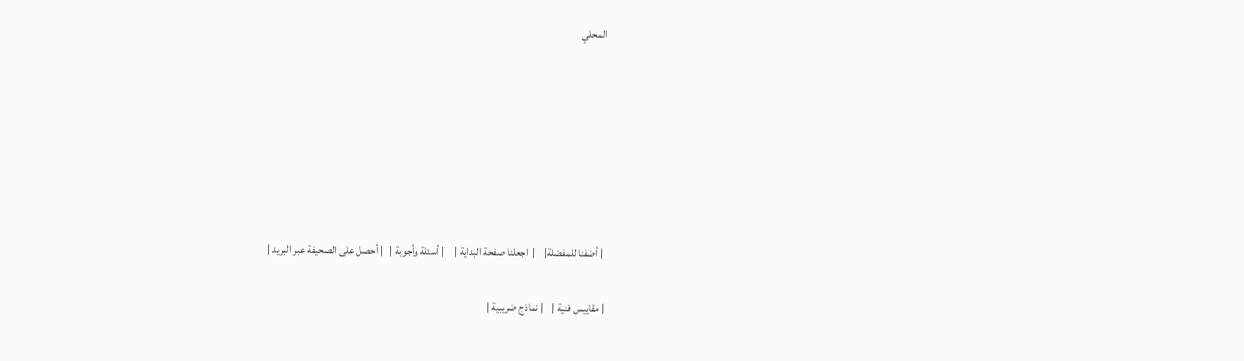المحلي







 | أضفنا للمفضلة|    |  اجعلنا صفحة البداية |     | أسئلة وأجوبة |   | أحصل على الصحيفة عبر البريد |

| مقاييس فنية |    | نماذج ضريبية |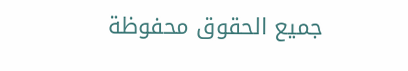جميع الحقوق محفوظة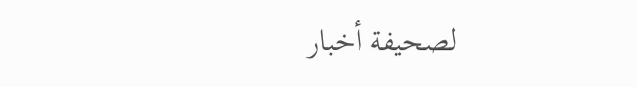لصحيفة أخبار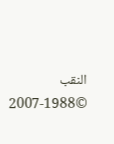النقب ©1988-2007